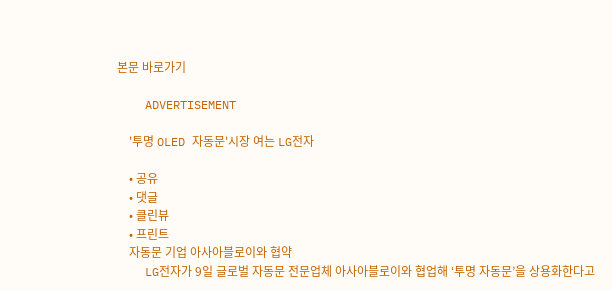본문 바로가기

    ADVERTISEMENT

    '투명 OLED 자동문'시장 여는 LG전자

    • 공유
    • 댓글
    • 클린뷰
    • 프린트
    자동문 기업 아사아블로이와 협약
    LG전자가 9일 글로벌 자동문 전문업체 아사아블로이와 협업해 ‘투명 자동문’을 상용화한다고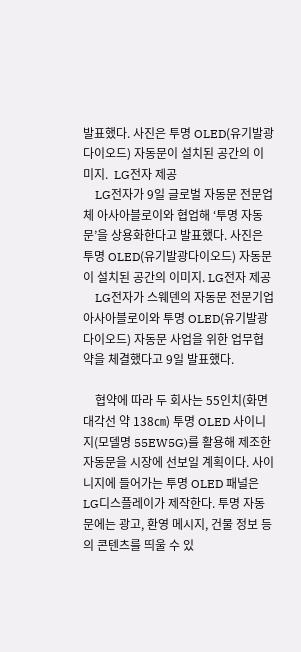발표했다. 사진은 투명 OLED(유기발광다이오드) 자동문이 설치된 공간의 이미지.  LG전자 제공
    LG전자가 9일 글로벌 자동문 전문업체 아사아블로이와 협업해 ‘투명 자동문’을 상용화한다고 발표했다. 사진은 투명 OLED(유기발광다이오드) 자동문이 설치된 공간의 이미지. LG전자 제공
    LG전자가 스웨덴의 자동문 전문기업 아사아블로이와 투명 OLED(유기발광다이오드) 자동문 사업을 위한 업무협약을 체결했다고 9일 발표했다.

    협약에 따라 두 회사는 55인치(화면 대각선 약 138㎝) 투명 OLED 사이니지(모델명 55EW5G)를 활용해 제조한 자동문을 시장에 선보일 계획이다. 사이니지에 들어가는 투명 OLED 패널은 LG디스플레이가 제작한다. 투명 자동문에는 광고, 환영 메시지, 건물 정보 등의 콘텐츠를 띄울 수 있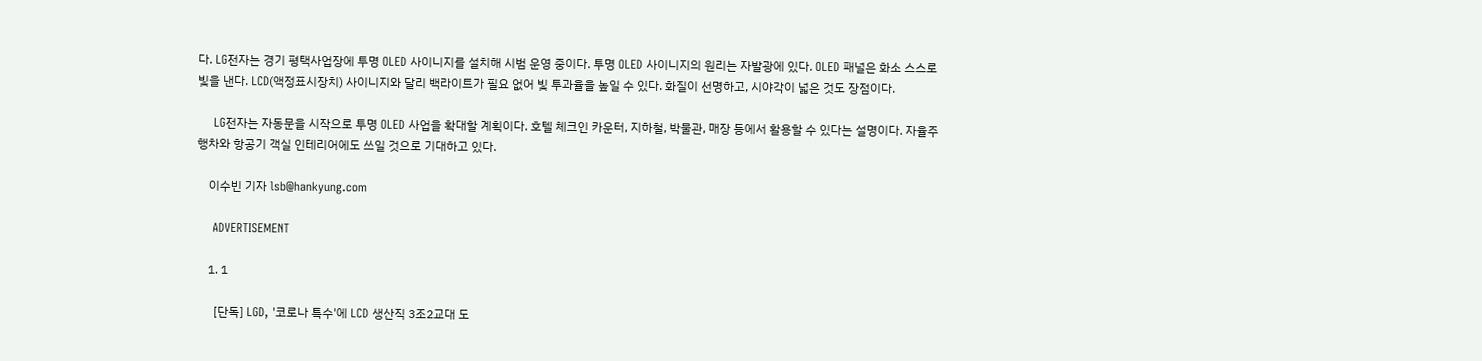다. LG전자는 경기 평택사업장에 투명 OLED 사이니지를 설치해 시범 운영 중이다. 투명 OLED 사이니지의 원리는 자발광에 있다. OLED 패널은 화소 스스로 빛을 낸다. LCD(액정표시장치) 사이니지와 달리 백라이트가 필요 없어 빛 투과율을 높일 수 있다. 화질이 선명하고, 시야각이 넓은 것도 장점이다.

    LG전자는 자동문을 시작으로 투명 OLED 사업을 확대할 계획이다. 호텔 체크인 카운터, 지하철, 박물관, 매장 등에서 활용할 수 있다는 설명이다. 자율주행차와 항공기 객실 인테리어에도 쓰일 것으로 기대하고 있다.

    이수빈 기자 lsb@hankyung.com

    ADVERTISEMENT

    1. 1

      [단독] LGD, '코로나 특수'에 LCD 생산직 3조2교대 도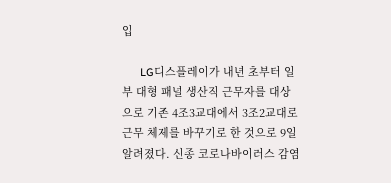입

      LG디스플레이가 내년 초부터 일부 대형 패널 생산직 근무자를 대상으로 기존 4조3교대에서 3조2교대로 근무 체제를 바꾸기로 한 것으로 9일 알려졌다. 신종 코로나바이러스 감염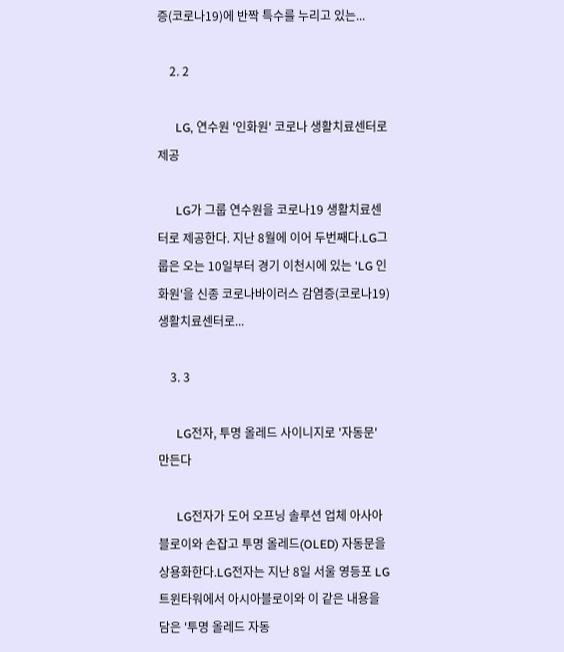증(코로나19)에 반짝 특수를 누리고 있는...

    2. 2

      LG, 연수원 '인화원' 코로나 생활치료센터로 제공

      LG가 그룹 연수원을 코로나19 생활치료센터로 제공한다. 지난 8월에 이어 두번째다.LG그룹은 오는 10일부터 경기 이천시에 있는 'LG 인화원'을 신종 코로나바이러스 감염증(코로나19) 생활치료센터로...

    3. 3

      LG전자, 투명 올레드 사이니지로 '자동문' 만든다

      LG전자가 도어 오프닝 솔루션 업체 아사아블로이와 손잡고 투명 올레드(OLED) 자동문을 상용화한다.LG전자는 지난 8일 서울 영등포 LG트윈타워에서 아시아블로이와 이 같은 내용을 담은 '투명 올레드 자동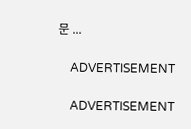문 ...

    ADVERTISEMENT

    ADVERTISEMENT